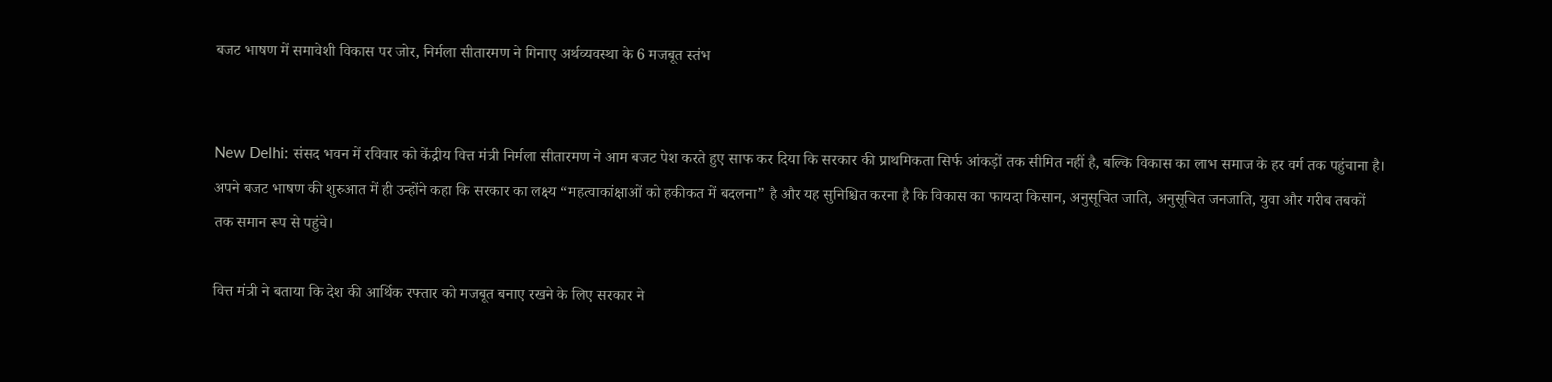बजट भाषण में समावेशी विकास पर जोर, निर्मला सीतारमण ने गिनाए अर्थव्यवस्था के 6 मजबूत स्तंभ


New Delhi: संसद भवन में रविवार को केंद्रीय वित्त मंत्री निर्मला सीतारमण ने आम बजट पेश करते हुए साफ कर दिया कि सरकार की प्राथमिकता सिर्फ आंकड़ों तक सीमित नहीं है, बल्कि विकास का लाभ समाज के हर वर्ग तक पहुंचाना है। अपने बजट भाषण की शुरुआत में ही उन्होंने कहा कि सरकार का लक्ष्य “महत्वाकांक्षाओं को हकीकत में बदलना” है और यह सुनिश्चित करना है कि विकास का फायदा किसान, अनुसूचित जाति, अनुसूचित जनजाति, युवा और गरीब तबकों तक समान रूप से पहुंचे।

वित्त मंत्री ने बताया कि देश की आर्थिक रफ्तार को मजबूत बनाए रखने के लिए सरकार ने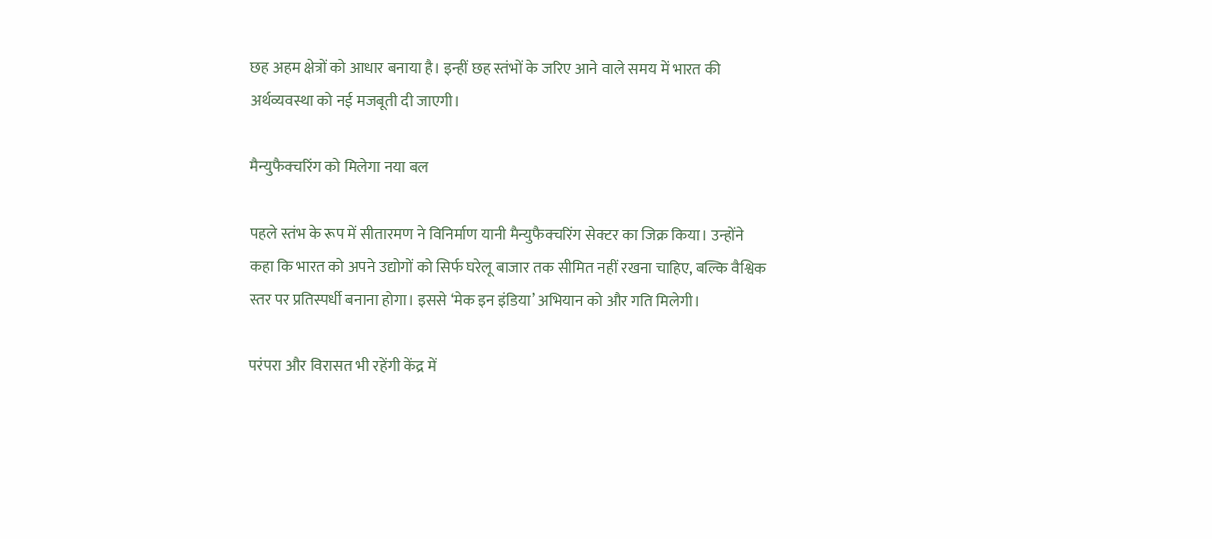छह अहम क्षेत्रों को आधार बनाया है। इन्हीं छह स्तंभों के जरिए आने वाले समय में भारत की अर्थव्यवस्था को नई मजबूती दी जाएगी।

मैन्युफैक्चरिंग को मिलेगा नया बल

पहले स्तंभ के रूप में सीतारमण ने विनिर्माण यानी मैन्युफैक्चरिंग सेक्टर का जिक्र किया। उन्होंने कहा कि भारत को अपने उद्योगों को सिर्फ घरेलू बाजार तक सीमित नहीं रखना चाहिए, बल्कि वैश्विक स्तर पर प्रतिस्पर्धी बनाना होगा। इससे ‘मेक इन इंडिया’ अभियान को और गति मिलेगी।

परंपरा और विरासत भी रहेंगी केंद्र में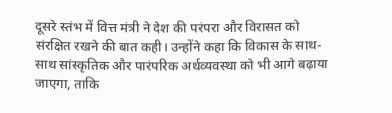दूसरे स्तंभ में वित्त मंत्री ने देश की परंपरा और विरासत को संरक्षित रखने की बात कही। उन्होंने कहा कि विकास के साथ-साथ सांस्कृतिक और पारंपरिक अर्थव्यवस्था को भी आगे बढ़ाया जाएगा, ताकि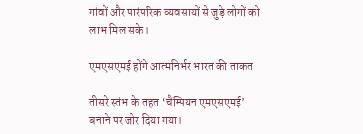गांवों और पारंपरिक व्यवसायों से जुड़े लोगों को लाभ मिल सके।

एमएसएमई होंगे आत्मनिर्भर भारत की ताकत

तीसरे स्तंभ के तहत ‘चैम्पियन एमएसएमई’ बनाने पर जोर दिया गया।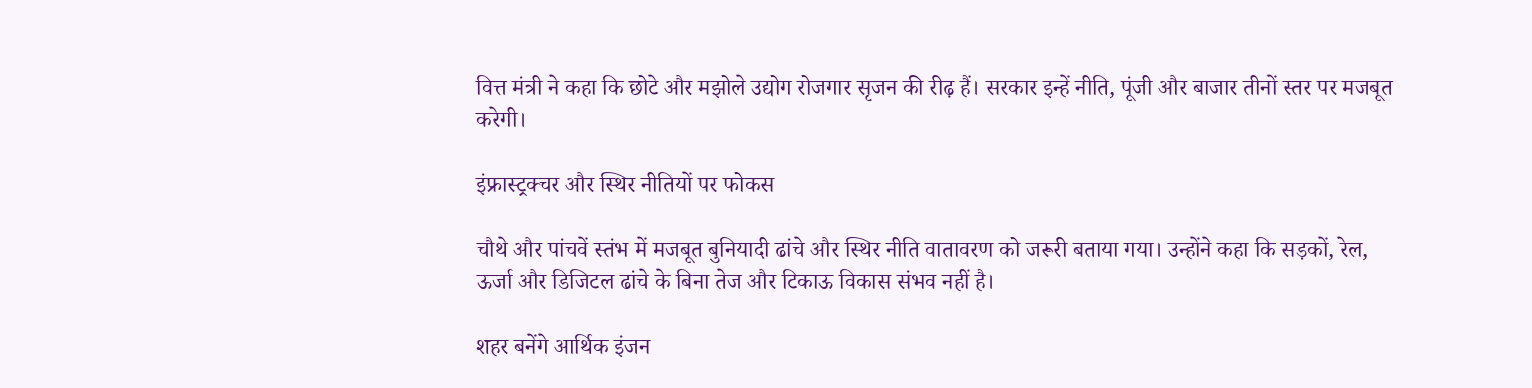वित्त मंत्री ने कहा कि छोटे और मझोले उद्योग रोजगार सृजन की रीढ़ हैं। सरकार इन्हें नीति, पूंजी और बाजार तीनों स्तर पर मजबूत करेगी।

इंफ्रास्ट्रक्चर और स्थिर नीतियों पर फोकस

चौथे और पांचवें स्तंभ में मजबूत बुनियादी ढांचे और स्थिर नीति वातावरण को जरूरी बताया गया। उन्होंने कहा कि सड़कों, रेल, ऊर्जा और डिजिटल ढांचे के बिना तेज और टिकाऊ विकास संभव नहीं है।

शहर बनेंगे आर्थिक इंजन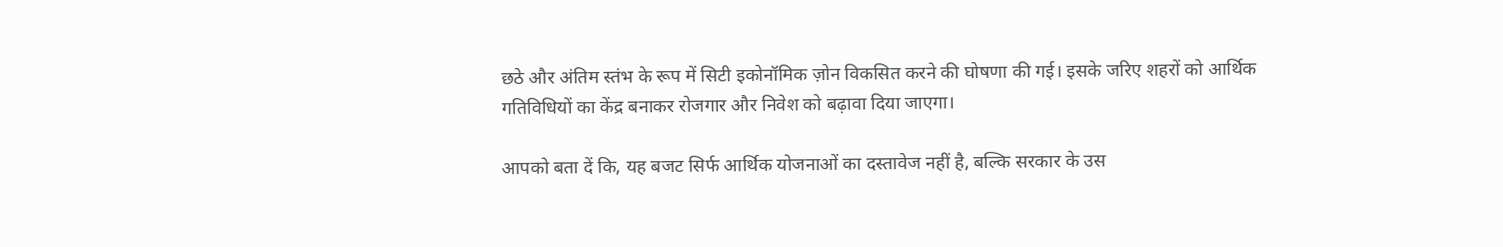छठे और अंतिम स्तंभ के रूप में सिटी इकोनॉमिक ज़ोन विकसित करने की घोषणा की गई। इसके जरिए शहरों को आर्थिक गतिविधियों का केंद्र बनाकर रोजगार और निवेश को बढ़ावा दिया जाएगा।

आपको बता दें कि, यह बजट सिर्फ आर्थिक योजनाओं का दस्तावेज नहीं है, बल्कि सरकार के उस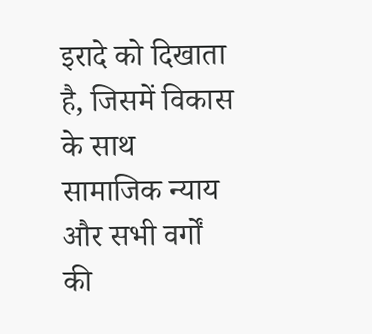इरादे को दिखाता है, जिसमें विकास के साथ सामाजिक न्याय और सभी वर्गों की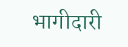भागीदारी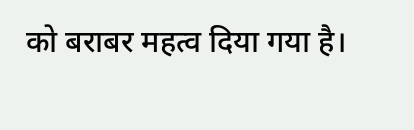को बराबर महत्व दिया गया है।